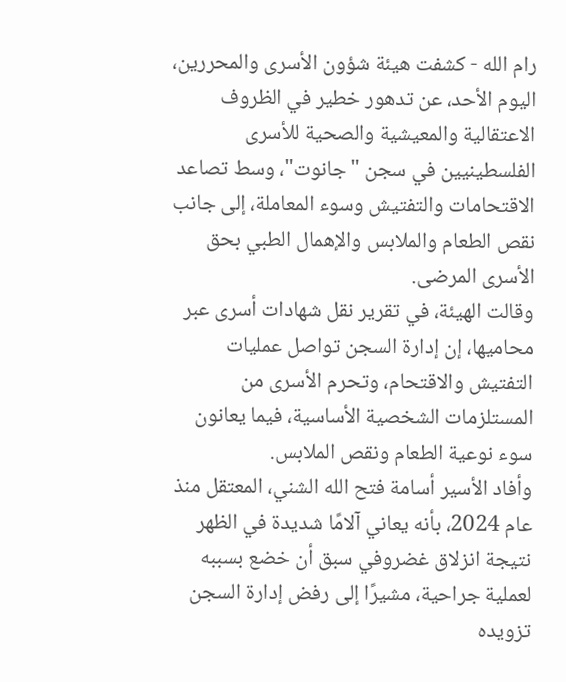رام الله - كشفت هيئة شؤون الأسرى والمحررين، اليوم الأحد، عن تدهور خطير في الظروف الاعتقالية والمعيشية والصحية للأسرى الفلسطينيين في سجن "جانوت"، وسط تصاعد الاقتحامات والتفتيش وسوء المعاملة، إلى جانب نقص الطعام والملابس والإهمال الطبي بحق الأسرى المرضى.
وقالت الهيئة، في تقرير نقل شهادات أسرى عبر محاميها، إن إدارة السجن تواصل عمليات التفتيش والاقتحام، وتحرم الأسرى من المستلزمات الشخصية الأساسية، فيما يعانون سوء نوعية الطعام ونقص الملابس.
وأفاد الأسير أسامة فتح الله الشني، المعتقل منذ عام 2024، بأنه يعاني آلامًا شديدة في الظهر نتيجة انزلاق غضروفي سبق أن خضع بسببه لعملية جراحية، مشيرًا إلى رفض إدارة السجن تزويده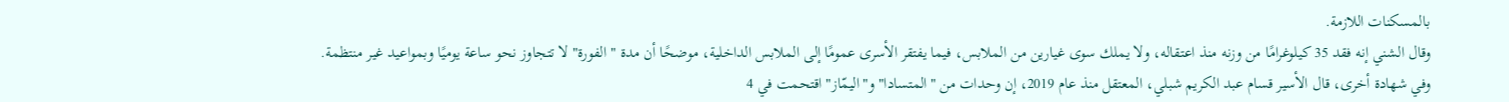بالمسكنات اللازمة.
وقال الشني إنه فقد 35 كيلوغرامًا من وزنه منذ اعتقاله، ولا يملك سوى غيارين من الملابس، فيما يفتقر الأسرى عمومًا إلى الملابس الداخلية، موضحًا أن مدة "الفورة" لا تتجاوز نحو ساعة يوميًا وبمواعيد غير منتظمة.
وفي شهادة أخرى، قال الأسير قسام عبد الكريم شبلي، المعتقل منذ عام 2019، إن وحدات من "المتسادا" و"اليمّاز" اقتحمت في 4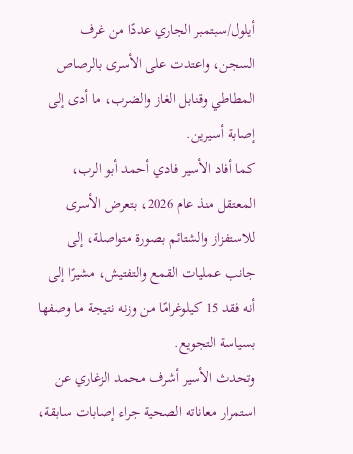أيلول/سبتمبر الجاري عددًا من غرف السجن، واعتدت على الأسرى بالرصاص المطاطي وقنابل الغاز والضرب، ما أدى إلى إصابة أسيرين.
كما أفاد الأسير فادي أحمد أبو الرب، المعتقل منذ عام 2026، بتعرض الأسرى للاستفزاز والشتائم بصورة متواصلة، إلى جانب عمليات القمع والتفتيش، مشيرًا إلى أنه فقد 15 كيلوغرامًا من وزنه نتيجة ما وصفها بسياسة التجويع.
وتحدث الأسير أشرف محمد الزغاري عن استمرار معاناته الصحية جراء إصابات سابقة،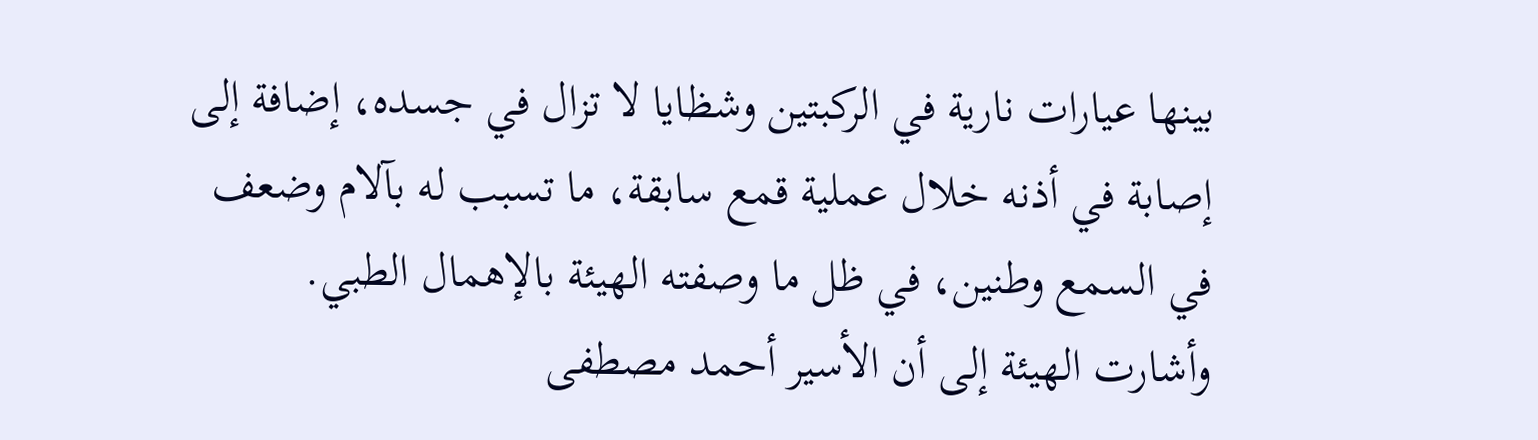بينها عيارات نارية في الركبتين وشظايا لا تزال في جسده، إضافة إلى إصابة في أذنه خلال عملية قمع سابقة، ما تسبب له بآلام وضعف في السمع وطنين، في ظل ما وصفته الهيئة بالإهمال الطبي.
وأشارت الهيئة إلى أن الأسير أحمد مصطفى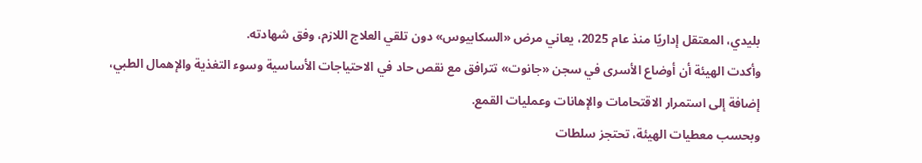بليدي، المعتقل إداريًا منذ عام 2025، يعاني مرض «السكابيوس» دون تلقي العلاج اللازم، وفق شهادته.
وأكدت الهيئة أن أوضاع الأسرى في سجن «جانوت» تترافق مع نقص حاد في الاحتياجات الأساسية وسوء التغذية والإهمال الطبي، إضافة إلى استمرار الاقتحامات والإهانات وعمليات القمع.
وبحسب معطيات الهيئة، تحتجز سلطات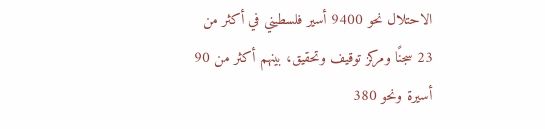الاحتلال نحو 9400 أسير فلسطيني في أكثر من 23 سجنًا ومركز توقيف وتحقيق، بينهم أكثر من 90 أسيرة ونحو 380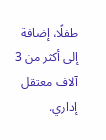طفلًا، إضافة إلى أكثر من 3 آلاف معتقل إداري.